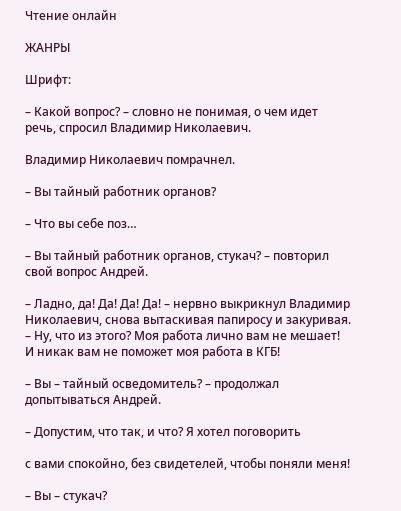Чтение онлайн

ЖАНРЫ

Шрифт:

– Какой вопрос? – словно не понимая, о чем идет речь, спросил Владимир Николаевич.

Владимир Николаевич помрачнел.

– Вы тайный работник органов?

– Что вы себе поз…

– Вы тайный работник органов, стукач? – повторил свой вопрос Андрей.

– Ладно, да! Да! Да! Да! – нервно выкрикнул Владимир Николаевич, снова вытаскивая папиросу и закуривая. – Ну, что из этого? Моя работа лично вам не мешает! И никак вам не поможет моя работа в КГБ!

– Вы – тайный осведомитель? – продолжал допытываться Андрей.

– Допустим, что так, и что? Я хотел поговорить

с вами спокойно, без свидетелей, чтобы поняли меня!

– Вы – стукач?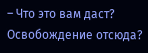– Что это вам даст? Освобождение отсюда?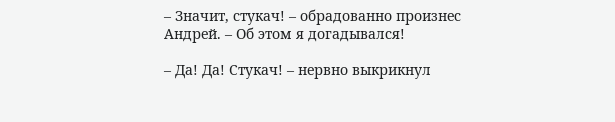– Значит, стукач! – обрадованно произнес Андрей. – Об этом я догадывался!

– Да! Да! Стукач! – нервно выкрикнул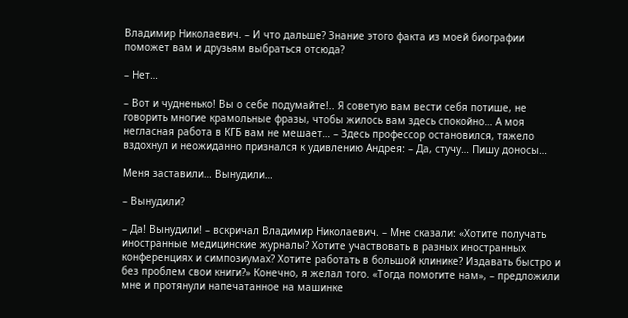Владимир Николаевич. – И что дальше? Знание этого факта из моей биографии поможет вам и друзьям выбраться отсюда?

– Нет…

– Вот и чудненько! Вы о себе подумайте!.. Я советую вам вести себя потише, не говорить многие крамольные фразы, чтобы жилось вам здесь спокойно… А моя негласная работа в КГБ вам не мешает… – Здесь профессор остановился, тяжело вздохнул и неожиданно признался к удивлению Андрея: – Да, стучу… Пишу доносы…

Меня заставили… Вынудили…

– Вынудили?

– Да! Вынудили! – вскричал Владимир Николаевич. – Мне сказали: «Хотите получать иностранные медицинские журналы? Хотите участвовать в разных иностранных конференциях и симпозиумах? Хотите работать в большой клинике? Издавать быстро и без проблем свои книги?» Конечно, я желал того. «Тогда помогите нам», – предложили мне и протянули напечатанное на машинке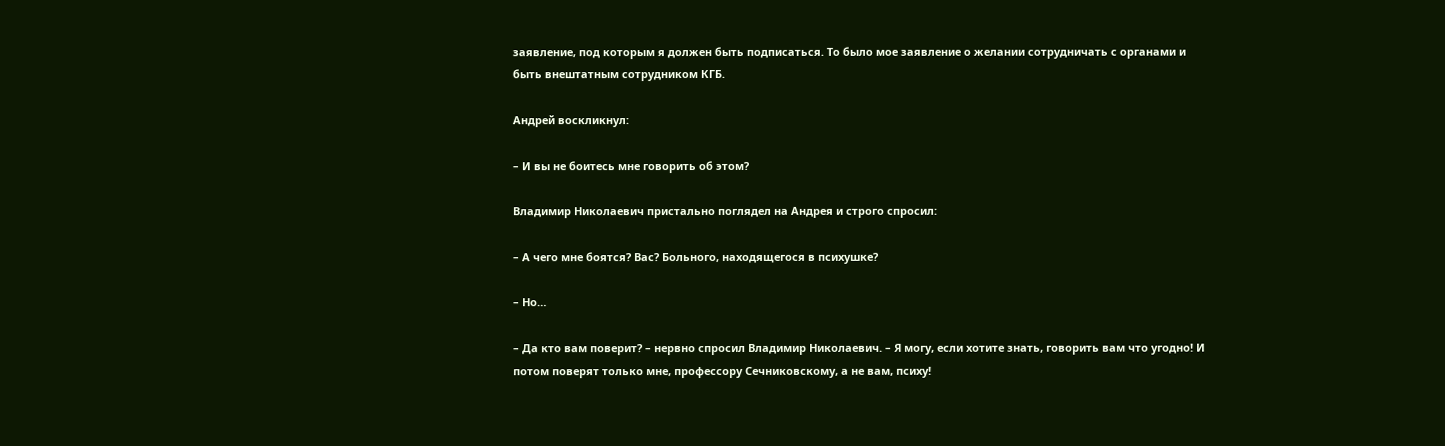заявление, под которым я должен быть подписаться. То было мое заявление о желании сотрудничать с органами и быть внештатным сотрудником КГБ.

Андрей воскликнул:

– И вы не боитесь мне говорить об этом?

Владимир Николаевич пристально поглядел на Андрея и строго спросил:

– А чего мне боятся? Вас? Больного, находящегося в психушке?

– Но…

– Да кто вам поверит? – нервно спросил Владимир Николаевич. – Я могу, если хотите знать, говорить вам что угодно! И потом поверят только мне, профессору Сечниковскому, а не вам, психу!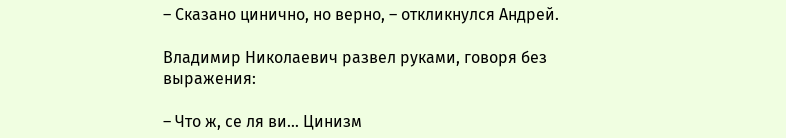– Сказано цинично, но верно, – откликнулся Андрей.

Владимир Николаевич развел руками, говоря без выражения:

– Что ж, се ля ви… Цинизм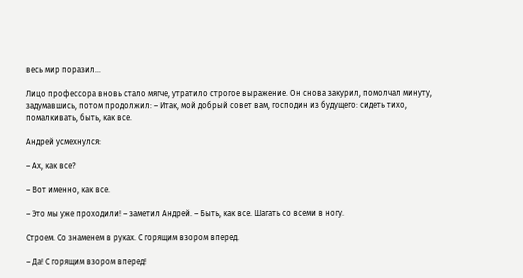весь мир поразил…

Лицо профессора вновь стало мягче, утратило строгое выражение. Он снова закурил, помолчал минуту, задумавшись, потом продолжил: – Итак, мой добрый совет вам, господин из будущего: сидеть тихо, помалкивать, быть, как все.

Андрей усмехнулся:

– Ах, как все?

– Вот именно, как все.

– Это мы уже проходили! – заметил Андрей. – Быть, как все. Шагать со всеми в ногу.

Строем. Со знаменем в руках. С горящим взором вперед.

– Да! С горящим взором вперед!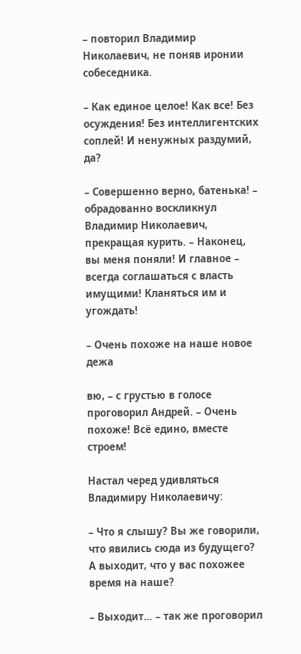– повторил Владимир Николаевич, не поняв иронии собеседника.

– Как единое целое! Как все! Без осуждения! Без интеллигентских соплей! И ненужных раздумий, да?

– Совершенно верно, батенька! – обрадованно воскликнул Владимир Николаевич, прекращая курить. – Наконец, вы меня поняли! И главное – всегда соглашаться с власть имущими! Кланяться им и угождать!

– Очень похоже на наше новое дежа

вю, – с грустью в голосе проговорил Андрей. – Очень похоже! Всё едино, вместе строем!

Настал черед удивляться Владимиру Николаевичу:

– Что я слышу? Вы же говорили, что явились сюда из будущего? А выходит, что у вас похожее время на наше?

– Выходит… – так же проговорил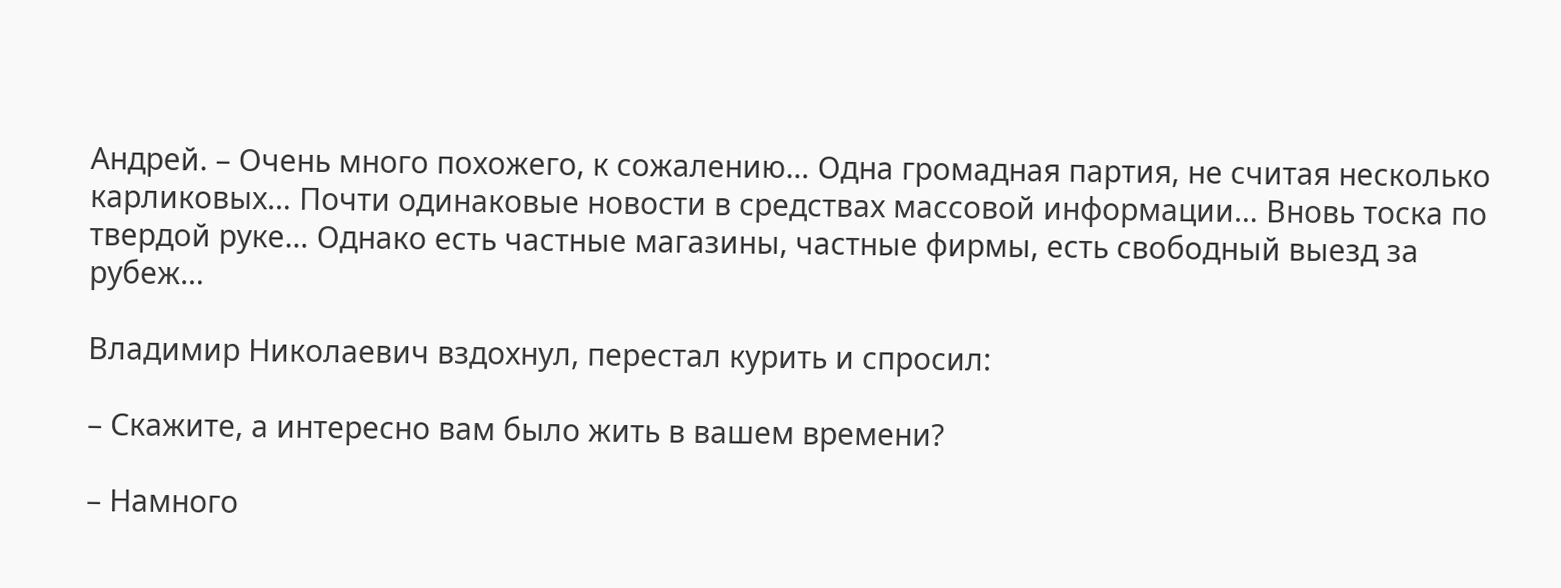Андрей. – Очень много похожего, к сожалению… Одна громадная партия, не считая несколько карликовых… Почти одинаковые новости в средствах массовой информации… Вновь тоска по твердой руке… Однако есть частные магазины, частные фирмы, есть свободный выезд за рубеж…

Владимир Николаевич вздохнул, перестал курить и спросил:

– Скажите, а интересно вам было жить в вашем времени?

– Намного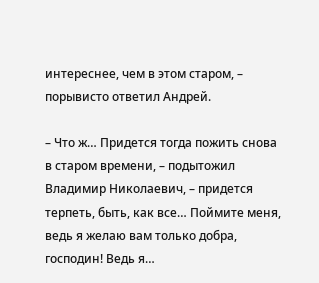интереснее, чем в этом старом, – порывисто ответил Андрей.

– Что ж… Придется тогда пожить снова в старом времени, – подытожил Владимир Николаевич, – придется терпеть, быть, как все… Поймите меня, ведь я желаю вам только добра, господин! Ведь я…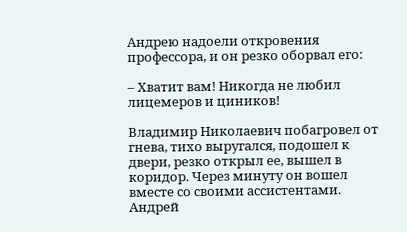Андрею надоели откровения профессора, и он резко оборвал его:

– Хватит вам! Никогда не любил лицемеров и циников!

Владимир Николаевич побагровел от гнева, тихо выругался, подошел к двери, резко открыл ее, вышел в коридор. Через минуту он вошел вместе со своими ассистентами. Андрей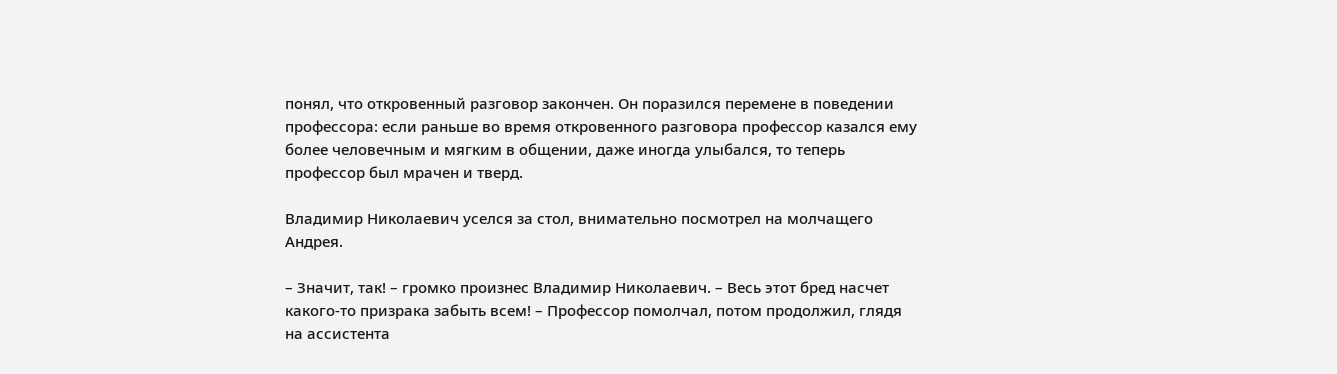понял, что откровенный разговор закончен. Он поразился перемене в поведении профессора: если раньше во время откровенного разговора профессор казался ему более человечным и мягким в общении, даже иногда улыбался, то теперь профессор был мрачен и тверд.

Владимир Николаевич уселся за стол, внимательно посмотрел на молчащего Андрея.

– Значит, так! – громко произнес Владимир Николаевич. – Весь этот бред насчет какого-то призрака забыть всем! – Профессор помолчал, потом продолжил, глядя на ассистента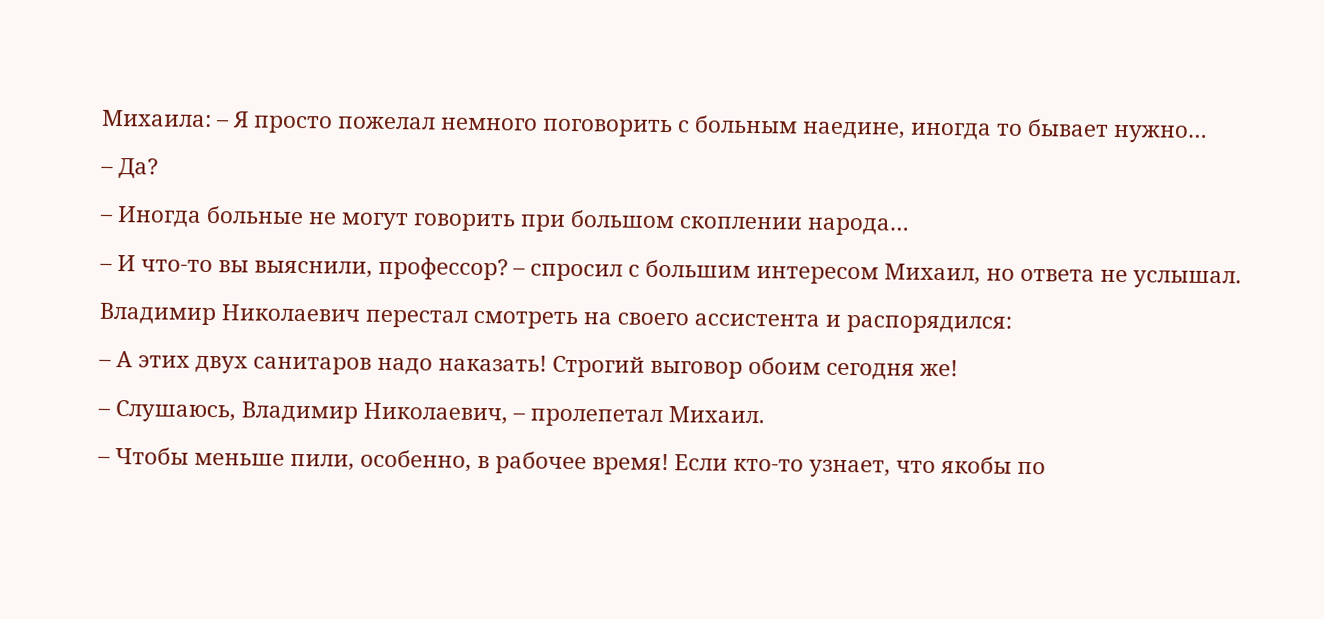Михаила: – Я просто пожелал немного поговорить с больным наедине, иногда то бывает нужно…

– Да?

– Иногда больные не могут говорить при большом скоплении народа…

– И что-то вы выяснили, профессор? – спросил с большим интересом Михаил, но ответа не услышал.

Владимир Николаевич перестал смотреть на своего ассистента и распорядился:

– А этих двух санитаров надо наказать! Строгий выговор обоим сегодня же!

– Слушаюсь, Владимир Николаевич, – пролепетал Михаил.

– Чтобы меньше пили, особенно, в рабочее время! Если кто-то узнает, что якобы по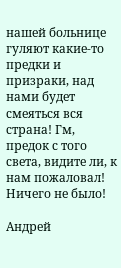нашей больнице гуляют какие-то предки и призраки, над нами будет смеяться вся страна! Гм, предок с того света, видите ли, к нам пожаловал! Ничего не было!

Андрей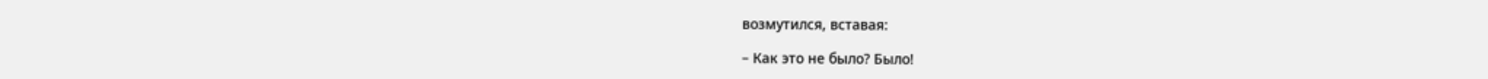возмутился, вставая:

– Как это не было? Было!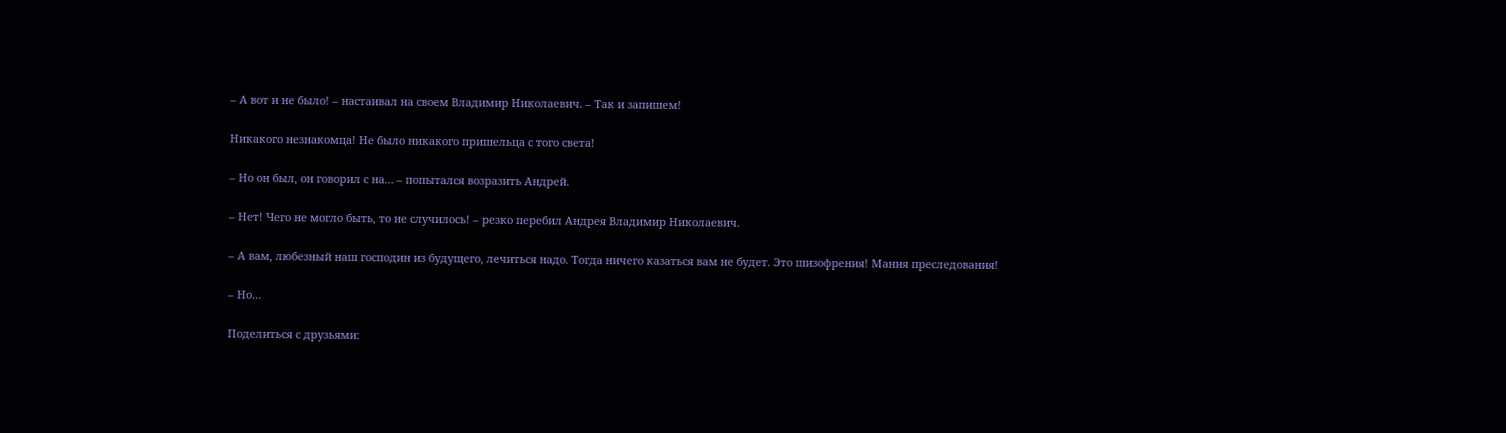– А вот и не было! – настаивал на своем Владимир Николаевич. – Так и запишем!

Никакого незнакомца! Не было никакого пришельца с того света!

– Но он был, он говорил с на… – попытался возразить Андрей.

– Нет! Чего не могло быть, то не случилось! – резко перебил Андрея Владимир Николаевич.

– А вам, любезный наш господин из будущего, лечиться надо. Тогда ничего казаться вам не будет. Это шизофрения! Мания преследования!

– Но…

Поделиться с друзьями: